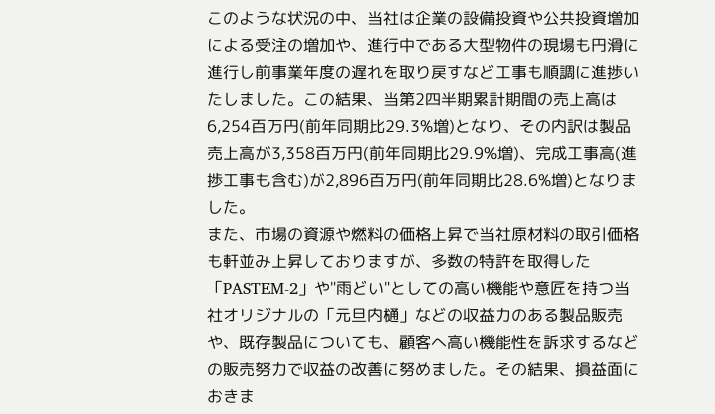このような状況の中、当社は企業の設備投資や公共投資増加による受注の増加や、進行中である大型物件の現場も円滑に進行し前事業年度の遅れを取り戻すなど工事も順調に進捗いたしました。この結果、当第2四半期累計期間の売上高は6,254百万円(前年同期比29.3%増)となり、その内訳は製品売上高が3,358百万円(前年同期比29.9%増)、完成工事高(進捗工事も含む)が2,896百万円(前年同期比28.6%増)となりました。
また、市場の資源や燃料の価格上昇で当社原材料の取引価格も軒並み上昇しておりますが、多数の特許を取得した「PASTEM-2」や"雨どい"としての高い機能や意匠を持つ当社オリジナルの「元旦内樋」などの収益力のある製品販売や、既存製品についても、顧客へ高い機能性を訴求するなどの販売努力で収益の改善に努めました。その結果、損益面におきま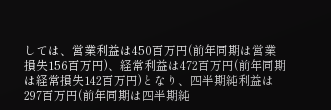しては、営業利益は450百万円(前年同期は営業損失156百万円)、経常利益は472百万円(前年同期は経常損失142百万円)となり、四半期純利益は297百万円(前年同期は四半期純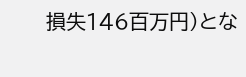損失146百万円)とな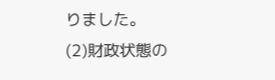りました。
(2)財政状態の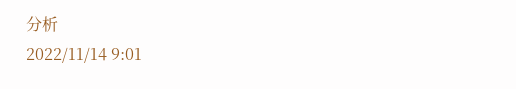分析
2022/11/14 9:01